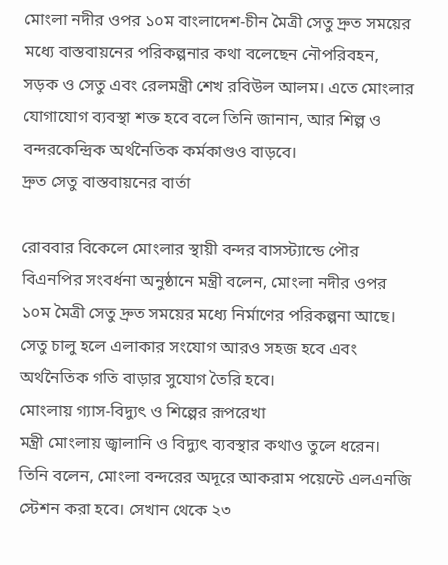মোংলা নদীর ওপর ১০ম বাংলাদেশ-চীন মৈত্রী সেতু দ্রুত সময়ের মধ্যে বাস্তবায়নের পরিকল্পনার কথা বলেছেন নৌপরিবহন, সড়ক ও সেতু এবং রেলমন্ত্রী শেখ রবিউল আলম। এতে মোংলার যোগাযোগ ব্যবস্থা শক্ত হবে বলে তিনি জানান, আর শিল্প ও বন্দরকেন্দ্রিক অর্থনৈতিক কর্মকাণ্ডও বাড়বে।
দ্রুত সেতু বাস্তবায়নের বার্তা

রোববার বিকেলে মোংলার স্থায়ী বন্দর বাসস্ট্যান্ডে পৌর বিএনপির সংবর্ধনা অনুষ্ঠানে মন্ত্রী বলেন, মোংলা নদীর ওপর ১০ম মৈত্রী সেতু দ্রুত সময়ের মধ্যে নির্মাণের পরিকল্পনা আছে। সেতু চালু হলে এলাকার সংযোগ আরও সহজ হবে এবং অর্থনৈতিক গতি বাড়ার সুযোগ তৈরি হবে।
মোংলায় গ্যাস-বিদ্যুৎ ও শিল্পের রূপরেখা
মন্ত্রী মোংলায় জ্বালানি ও বিদ্যুৎ ব্যবস্থার কথাও তুলে ধরেন। তিনি বলেন, মোংলা বন্দরের অদূরে আকরাম পয়েন্টে এলএনজি স্টেশন করা হবে। সেখান থেকে ২৩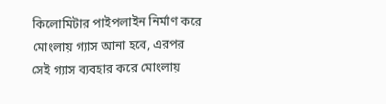কিলোমিটার পাইপলাইন নির্মাণ করে মোংলায় গ্যাস আনা হবে, এরপর সেই গ্যাস ব্যবহার করে মোংলায়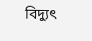বিদ্যুৎ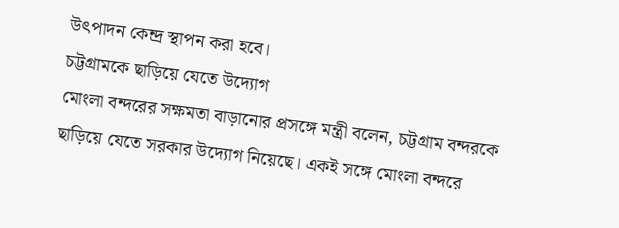উৎপাদন কেন্দ্র স্থাপন করা হবে।
চট্টগ্রামকে ছাড়িয়ে যেতে উদ্যোগ
মোংলা বন্দরের সক্ষমতা বাড়ানোর প্রসঙ্গে মন্ত্রী বলেন, চট্টগ্রাম বন্দরকে ছাড়িয়ে যেতে সরকার উদ্যোগ নিয়েছে। একই সঙ্গে মোংলা বন্দরে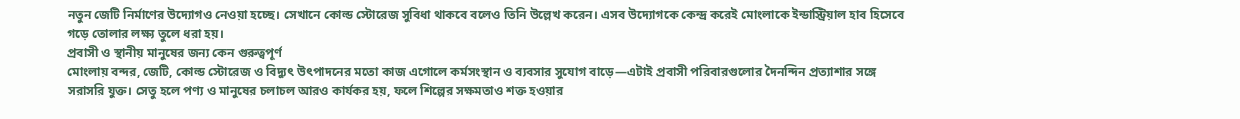নতুন জেটি নির্মাণের উদ্যোগও নেওয়া হচ্ছে। সেখানে কোল্ড স্টোরেজ সুবিধা থাকবে বলেও তিনি উল্লেখ করেন। এসব উদ্যোগকে কেন্দ্র করেই মোংলাকে ইন্ডাস্ট্রিয়াল হাব হিসেবে গড়ে তোলার লক্ষ্য তুলে ধরা হয়।
প্রবাসী ও স্থানীয় মানুষের জন্য কেন গুরুত্বপূর্ণ
মোংলায় বন্দর, জেটি, কোল্ড স্টোরেজ ও বিদ্যুৎ উৎপাদনের মতো কাজ এগোলে কর্মসংস্থান ও ব্যবসার সুযোগ বাড়ে—এটাই প্রবাসী পরিবারগুলোর দৈনন্দিন প্রত্যাশার সঙ্গে সরাসরি যুক্ত। সেতু হলে পণ্য ও মানুষের চলাচল আরও কার্যকর হয়, ফলে শিল্পের সক্ষমতাও শক্ত হওয়ার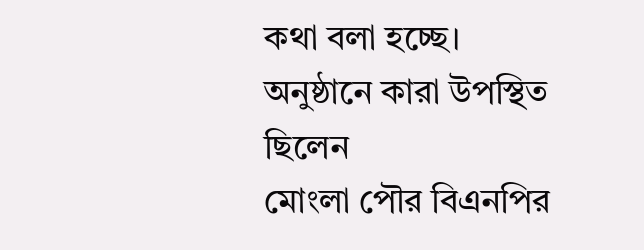কথা বলা হচ্ছে।
অনুষ্ঠানে কারা উপস্থিত ছিলেন
মোংলা পৌর বিএনপির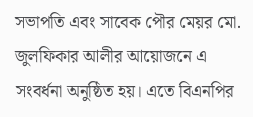সভাপতি এবং সাবেক পৌর মেয়র মো. জুলফিকার আলীর আয়োজনে এ সংবর্ধনা অনুষ্ঠিত হয়। এতে বিএনপির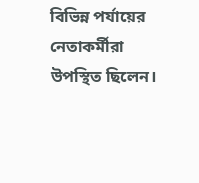বিভিন্ন পর্যায়ের নেতাকর্মীরা উপস্থিত ছিলেন।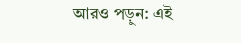আরও পড়ুন: এই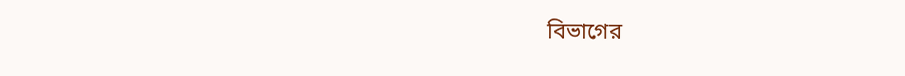বিভাগের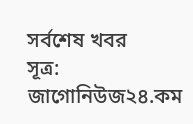সর্বশেষ খবর
সূত্র: জাগোনিউজ২৪.কম